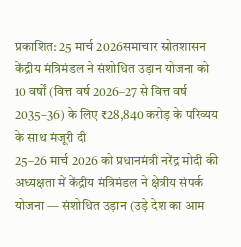प्रकाशित: 25 मार्च 2026समाचार स्रोतशासन
केंद्रीय मंत्रिमंडल ने संशोधित उड़ान योजना को 10 वर्षों (वित्त वर्ष 2026–27 से वित्त वर्ष 2035–36) के लिए ₹28,840 करोड़ के परिव्यय के साथ मंजूरी दी
25–26 मार्च 2026 को प्रधानमंत्री नरेंद्र मोदी की अध्यक्षता में केंद्रीय मंत्रिमंडल ने क्षेत्रीय संपर्क योजना — संशोधित उड़ान (उड़े देश का आम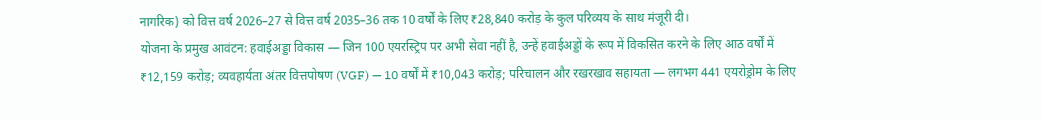नागरिक) को वित्त वर्ष 2026–27 से वित्त वर्ष 2035–36 तक 10 वर्षों के लिए ₹28,840 करोड़ के कुल परिव्यय के साथ मंजूरी दी।
योजना के प्रमुख आवंटन: हवाईअड्डा विकास — जिन 100 एयरस्ट्रिप पर अभी सेवा नहीं है, उन्हें हवाईअड्डों के रूप में विकसित करने के लिए आठ वर्षों में ₹12,159 करोड़; व्यवहार्यता अंतर वित्तपोषण (VGF) — 10 वर्षों में ₹10,043 करोड़; परिचालन और रखरखाव सहायता — लगभग 441 एयरोड्रोम के लिए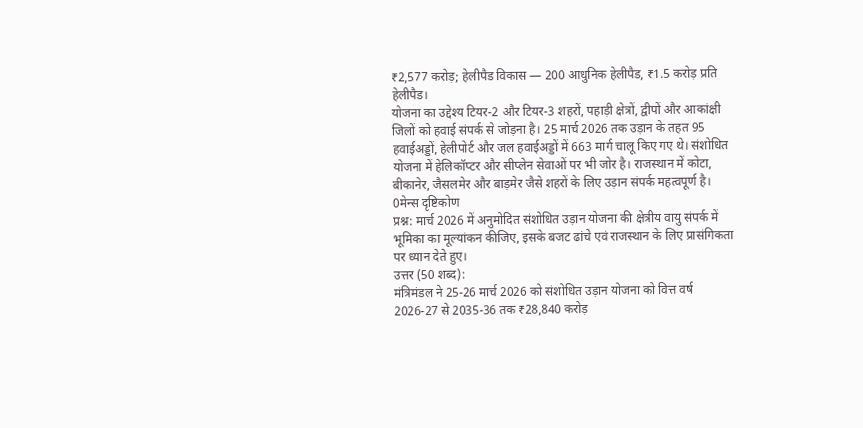₹2,577 करोड़; हेलीपैड विकास — 200 आधुनिक हेलीपैड, ₹1.5 करोड़ प्रति हेलीपैड।
योजना का उद्देश्य टियर-2 और टियर-3 शहरों, पहाड़ी क्षेत्रों, द्वीपों और आकांक्षी जिलों को हवाई संपर्क से जोड़ना है। 25 मार्च 2026 तक उड़ान के तहत 95 हवाईअड्डों, हेलीपोर्ट और जल हवाईअड्डों में 663 मार्ग चालू किए गए थे। संशोधित योजना में हेलिकॉप्टर और सीप्लेन सेवाओं पर भी जोर है। राजस्थान में कोटा, बीकानेर, जैसलमेर और बाड़मेर जैसे शहरों के लिए उड़ान संपर्क महत्वपूर्ण है।
0मेन्स दृष्टिकोण
प्रश्न: मार्च 2026 में अनुमोदित संशोधित उड़ान योजना की क्षेत्रीय वायु संपर्क में भूमिका का मूल्यांकन कीजिए, इसके बजट ढांचे एवं राजस्थान के लिए प्रासंगिकता पर ध्यान देते हुए।
उत्तर (50 शब्द):
मंत्रिमंडल ने 25-26 मार्च 2026 को संशोधित उड़ान योजना को वित्त वर्ष 2026-27 से 2035-36 तक ₹28,840 करोड़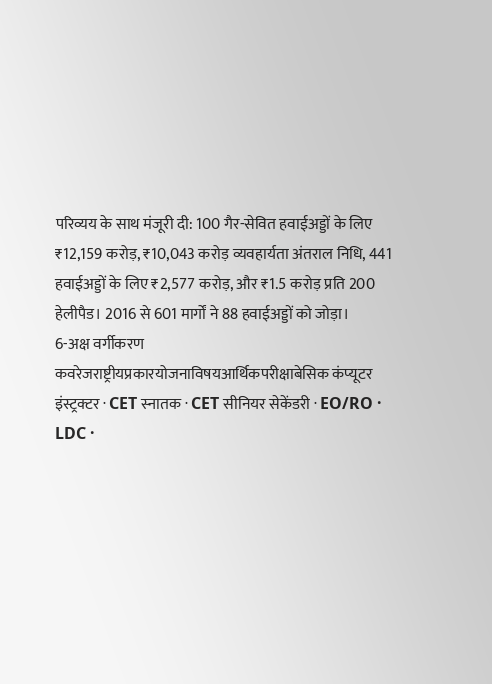परिव्यय के साथ मंजूरी दी: 100 गैर-सेवित हवाईअड्डों के लिए ₹12,159 करोड़, ₹10,043 करोड़ व्यवहार्यता अंतराल निधि, 441 हवाईअड्डों के लिए ₹2,577 करोड़, और ₹1.5 करोड़ प्रति 200 हेलीपैड। 2016 से 601 मार्गों ने 88 हवाईअड्डों को जोड़ा।
6-अक्ष वर्गीकरण
कवरेजराष्ट्रीयप्रकारयोजनाविषयआर्थिकपरीक्षाबेसिक कंप्यूटर इंस्ट्रक्टर · CET स्नातक · CET सीनियर सेकेंडरी · EO/RO · LDC ·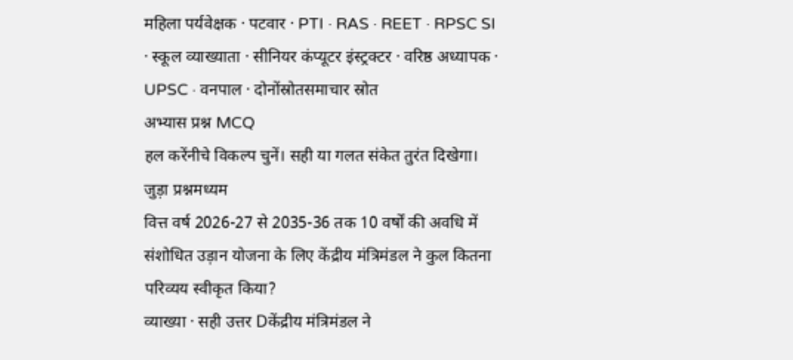महिला पर्यवेक्षक · पटवार · PTI · RAS · REET · RPSC SI · स्कूल व्याख्याता · सीनियर कंप्यूटर इंस्ट्रक्टर · वरिष्ठ अध्यापक · UPSC · वनपाल · दोनोंस्रोतसमाचार स्रोत
अभ्यास प्रश्न MCQ
हल करेंनीचे विकल्प चुनें। सही या गलत संकेत तुरंत दिखेगा।
जुड़ा प्रश्नमध्यम
वित्त वर्ष 2026-27 से 2035-36 तक 10 वर्षों की अवधि में संशोधित उड़ान योजना के लिए केंद्रीय मंत्रिमंडल ने कुल कितना परिव्यय स्वीकृत किया?
व्याख्या · सही उत्तर Dकेंद्रीय मंत्रिमंडल ने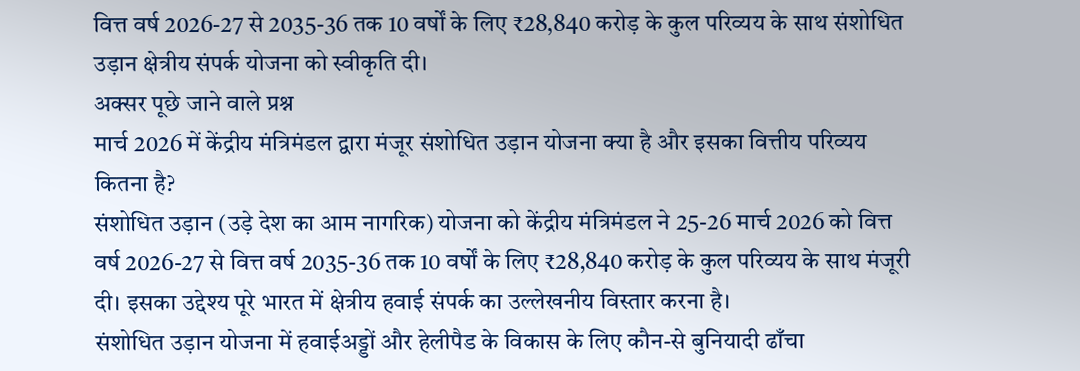वित्त वर्ष 2026-27 से 2035-36 तक 10 वर्षों के लिए ₹28,840 करोड़ के कुल परिव्यय के साथ संशोधित उड़ान क्षेत्रीय संपर्क योजना को स्वीकृति दी।
अक्सर पूछे जाने वाले प्रश्न
मार्च 2026 में केंद्रीय मंत्रिमंडल द्वारा मंजूर संशोधित उड़ान योजना क्या है और इसका वित्तीय परिव्यय कितना है?
संशोधित उड़ान (उड़े देश का आम नागरिक) योजना को केंद्रीय मंत्रिमंडल ने 25-26 मार्च 2026 को वित्त वर्ष 2026-27 से वित्त वर्ष 2035-36 तक 10 वर्षों के लिए ₹28,840 करोड़ के कुल परिव्यय के साथ मंजूरी दी। इसका उद्देश्य पूरे भारत में क्षेत्रीय हवाई संपर्क का उल्लेखनीय विस्तार करना है।
संशोधित उड़ान योजना में हवाईअड्डों और हेलीपैड के विकास के लिए कौन-से बुनियादी ढाँचा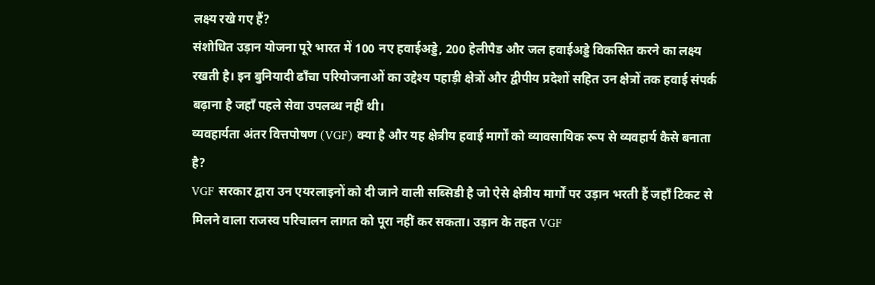लक्ष्य रखे गए हैं?
संशोधित उड़ान योजना पूरे भारत में 100 नए हवाईअड्डे, 200 हेलीपैड और जल हवाईअड्डे विकसित करने का लक्ष्य रखती है। इन बुनियादी ढाँचा परियोजनाओं का उद्देश्य पहाड़ी क्षेत्रों और द्वीपीय प्रदेशों सहित उन क्षेत्रों तक हवाई संपर्क बढ़ाना है जहाँ पहले सेवा उपलब्ध नहीं थी।
व्यवहार्यता अंतर वित्तपोषण (VGF) क्या है और यह क्षेत्रीय हवाई मार्गों को व्यावसायिक रूप से व्यवहार्य कैसे बनाता है?
VGF सरकार द्वारा उन एयरलाइनों को दी जाने वाली सब्सिडी है जो ऐसे क्षेत्रीय मार्गों पर उड़ान भरती हैं जहाँ टिकट से मिलने वाला राजस्व परिचालन लागत को पूरा नहीं कर सकता। उड़ान के तहत VGF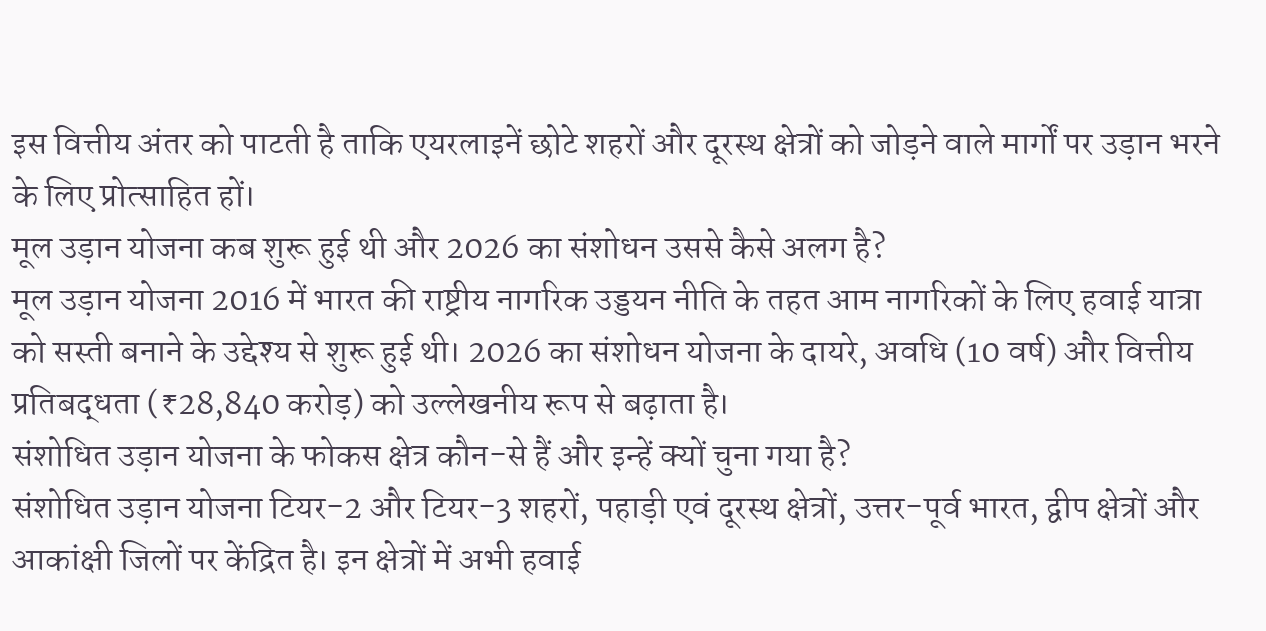इस वित्तीय अंतर को पाटती है ताकि एयरलाइनें छोटे शहरों और दूरस्थ क्षेत्रों को जोड़ने वाले मार्गों पर उड़ान भरने के लिए प्रोत्साहित हों।
मूल उड़ान योजना कब शुरू हुई थी और 2026 का संशोधन उससे कैसे अलग है?
मूल उड़ान योजना 2016 में भारत की राष्ट्रीय नागरिक उड्डयन नीति के तहत आम नागरिकों के लिए हवाई यात्रा को सस्ती बनाने के उद्देश्य से शुरू हुई थी। 2026 का संशोधन योजना के दायरे, अवधि (10 वर्ष) और वित्तीय प्रतिबद्धता (₹28,840 करोड़) को उल्लेखनीय रूप से बढ़ाता है।
संशोधित उड़ान योजना के फोकस क्षेत्र कौन-से हैं और इन्हें क्यों चुना गया है?
संशोधित उड़ान योजना टियर-2 और टियर-3 शहरों, पहाड़ी एवं दूरस्थ क्षेत्रों, उत्तर-पूर्व भारत, द्वीप क्षेत्रों और आकांक्षी जिलों पर केंद्रित है। इन क्षेत्रों में अभी हवाई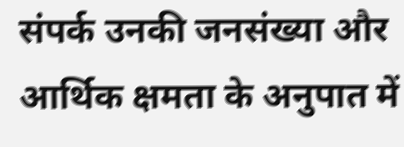संपर्क उनकी जनसंख्या और आर्थिक क्षमता के अनुपात में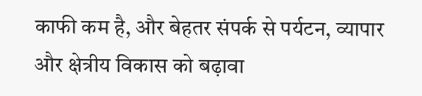काफी कम है, और बेहतर संपर्क से पर्यटन, व्यापार और क्षेत्रीय विकास को बढ़ावा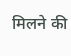मिलने की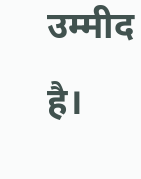उम्मीद है।